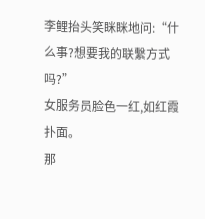李鲤抬头笑眯眯地问:“什么事?想要我的联繫方式吗?”
女服务员脸色一红,如红霞扑面。
那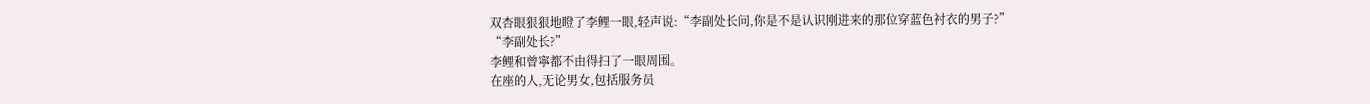双杏眼狠狠地瞪了李鲤一眼,轻声说:“李副处长问,你是不是认识刚进来的那位穿蓝色衬衣的男子?”
“李副处长?”
李鲤和曾寧都不由得扫了一眼周围。
在座的人,无论男女,包括服务员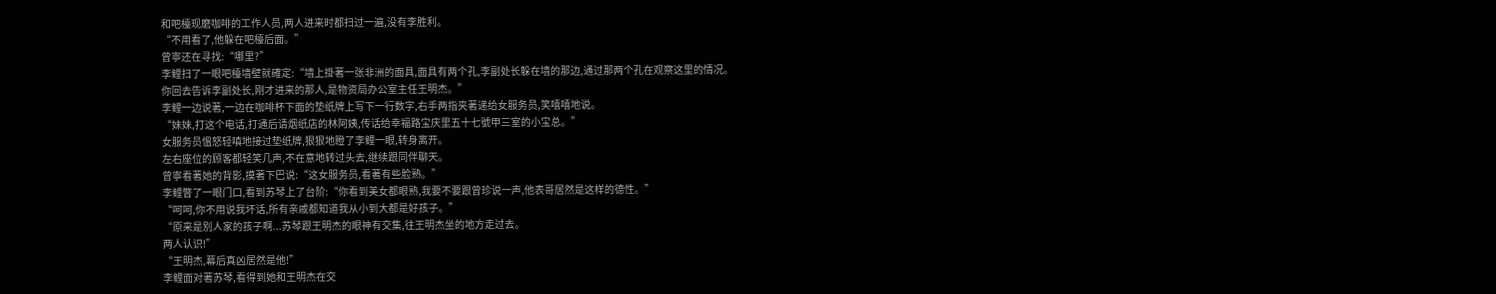和吧檯现磨咖啡的工作人员,两人进来时都扫过一遍,没有李胜利。
“不用看了,他躲在吧檯后面。”
曾寧还在寻找:“哪里?”
李鲤扫了一眼吧檯墙壁就確定:“墙上掛著一张非洲的面具,面具有两个孔,李副处长躲在墙的那边,通过那两个孔在观察这里的情况。
你回去告诉李副处长,刚才进来的那人,是物资局办公室主任王明杰。”
李鲤一边说著,一边在咖啡杯下面的垫纸牌上写下一行数字,右手两指夹著递给女服务员,笑嘻嘻地说。
“妹妹,打这个电话,打通后请烟纸店的林阿姨,传话给幸福路宝庆里五十七號甲三室的小宝总。”
女服务员慍怒轻嗔地接过垫纸牌,狠狠地瞪了李鲤一眼,转身离开。
左右座位的顾客都轻笑几声,不在意地转过头去,继续跟同伴聊天。
曾寧看著她的背影,摸著下巴说:“这女服务员,看著有些脸熟。”
李鲤瞥了一眼门口,看到苏琴上了台阶:“你看到美女都眼熟,我要不要跟曾珍说一声,他表哥居然是这样的德性。”
“呵呵,你不用说我坏话,所有亲戚都知道我从小到大都是好孩子。”
“原来是別人家的孩子啊...苏琴跟王明杰的眼神有交集,往王明杰坐的地方走过去。
两人认识!”
“王明杰,幕后真凶居然是他!”
李鲤面对著苏琴,看得到她和王明杰在交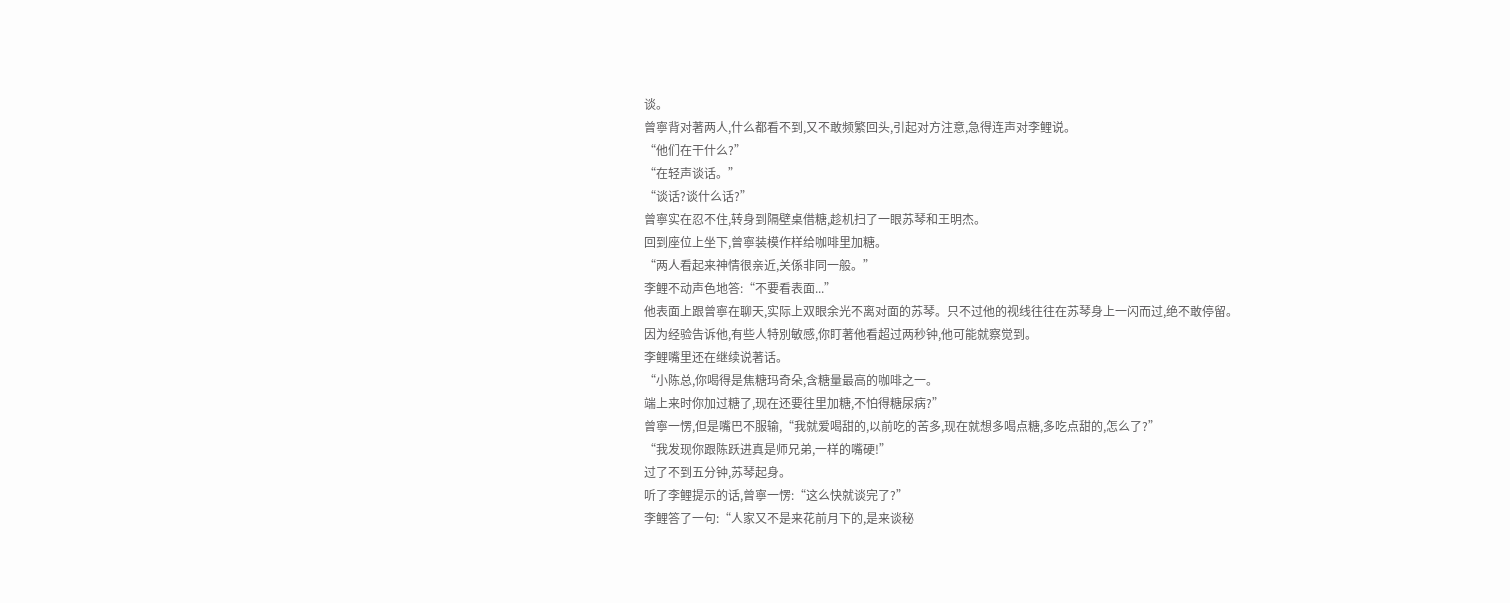谈。
曾寧背对著两人,什么都看不到,又不敢频繁回头,引起对方注意,急得连声对李鲤说。
“他们在干什么?”
“在轻声谈话。”
“谈话?谈什么话?”
曾寧实在忍不住,转身到隔壁桌借糖,趁机扫了一眼苏琴和王明杰。
回到座位上坐下,曾寧装模作样给咖啡里加糖。
“两人看起来神情很亲近,关係非同一般。”
李鲤不动声色地答:“不要看表面...”
他表面上跟曾寧在聊天,实际上双眼余光不离对面的苏琴。只不过他的视线往往在苏琴身上一闪而过,绝不敢停留。
因为经验告诉他,有些人特別敏感,你盯著他看超过两秒钟,他可能就察觉到。
李鲤嘴里还在继续说著话。
“小陈总,你喝得是焦糖玛奇朵,含糖量最高的咖啡之一。
端上来时你加过糖了,现在还要往里加糖,不怕得糖尿病?”
曾寧一愣,但是嘴巴不服输,“我就爱喝甜的,以前吃的苦多,现在就想多喝点糖,多吃点甜的,怎么了?”
“我发现你跟陈跃进真是师兄弟,一样的嘴硬!”
过了不到五分钟,苏琴起身。
听了李鲤提示的话,曾寧一愣:“这么快就谈完了?”
李鲤答了一句:“人家又不是来花前月下的,是来谈秘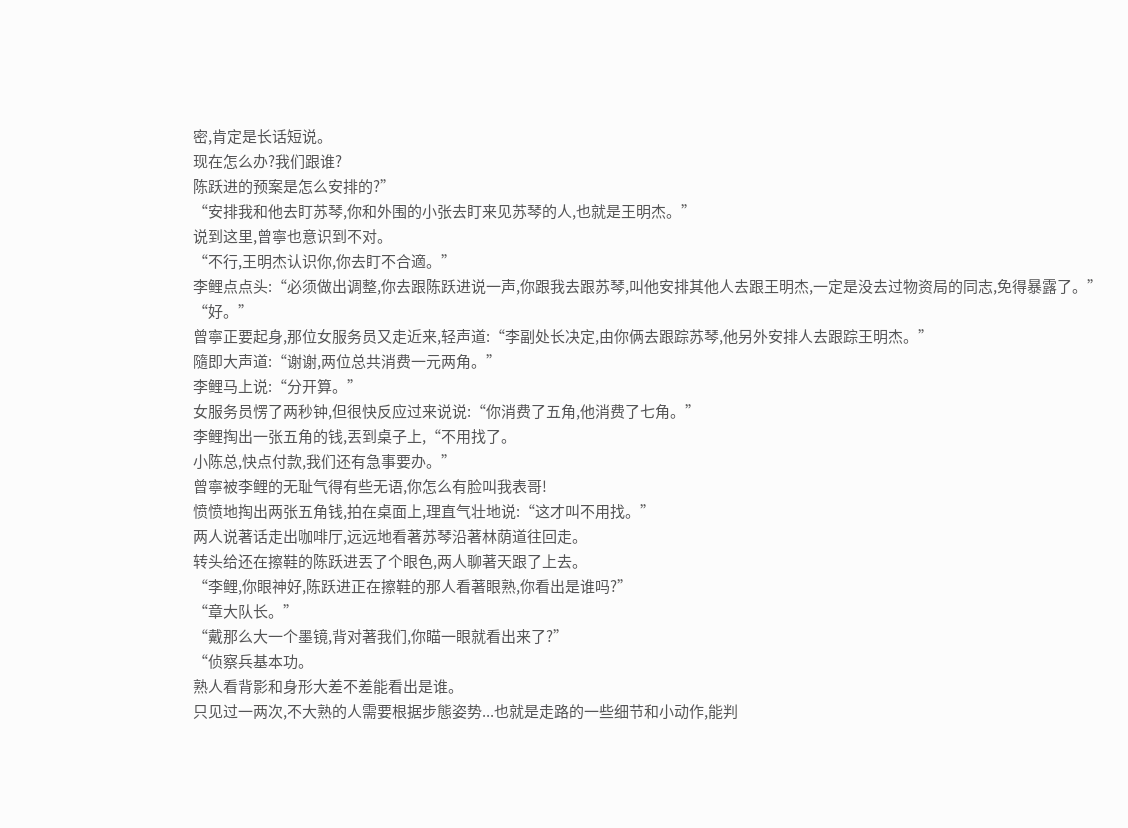密,肯定是长话短说。
现在怎么办?我们跟谁?
陈跃进的预案是怎么安排的?”
“安排我和他去盯苏琴,你和外围的小张去盯来见苏琴的人,也就是王明杰。”
说到这里,曾寧也意识到不对。
“不行,王明杰认识你,你去盯不合適。”
李鲤点点头:“必须做出调整,你去跟陈跃进说一声,你跟我去跟苏琴,叫他安排其他人去跟王明杰,一定是没去过物资局的同志,免得暴露了。”
“好。”
曾寧正要起身,那位女服务员又走近来,轻声道:“李副处长决定,由你俩去跟踪苏琴,他另外安排人去跟踪王明杰。”
隨即大声道:“谢谢,两位总共消费一元两角。”
李鲤马上说:“分开算。”
女服务员愣了两秒钟,但很快反应过来说说:“你消费了五角,他消费了七角。”
李鲤掏出一张五角的钱,丟到桌子上,“不用找了。
小陈总,快点付款,我们还有急事要办。”
曾寧被李鲤的无耻气得有些无语,你怎么有脸叫我表哥!
愤愤地掏出两张五角钱,拍在桌面上,理直气壮地说:“这才叫不用找。”
两人说著话走出咖啡厅,远远地看著苏琴沿著林荫道往回走。
转头给还在擦鞋的陈跃进丟了个眼色,两人聊著天跟了上去。
“李鲤,你眼神好,陈跃进正在擦鞋的那人看著眼熟,你看出是谁吗?”
“章大队长。”
“戴那么大一个墨镜,背对著我们,你瞄一眼就看出来了?”
“侦察兵基本功。
熟人看背影和身形大差不差能看出是谁。
只见过一两次,不大熟的人需要根据步態姿势...也就是走路的一些细节和小动作,能判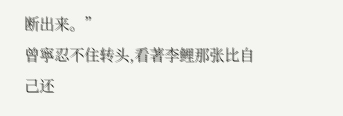断出来。”
曾寧忍不住转头,看著李鲤那张比自己还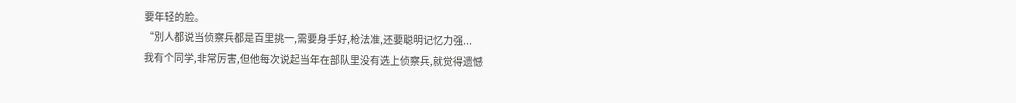要年轻的脸。
“別人都说当侦察兵都是百里挑一,需要身手好,枪法准,还要聪明记忆力强...
我有个同学,非常厉害,但他每次说起当年在部队里没有选上侦察兵,就觉得遗憾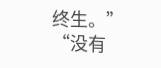终生。”
“没有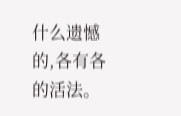什么遗憾的,各有各的活法。